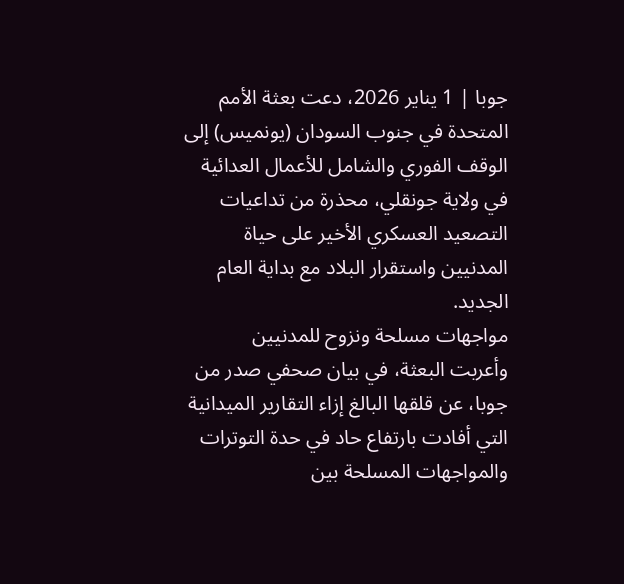جوبا | 1 يناير 2026، دعت بعثة الأمم المتحدة في جنوب السودان (يونميس) إلى الوقف الفوري والشامل للأعمال العدائية في ولاية جونقلي، محذرة من تداعيات التصعيد العسكري الأخير على حياة المدنيين واستقرار البلاد مع بداية العام الجديد.
مواجهات مسلحة ونزوح للمدنيين
وأعربت البعثة، في بيان صحفي صدر من جوبا، عن قلقها البالغ إزاء التقارير الميدانية التي أفادت بارتفاع حاد في حدة التوترات والمواجهات المسلحة بين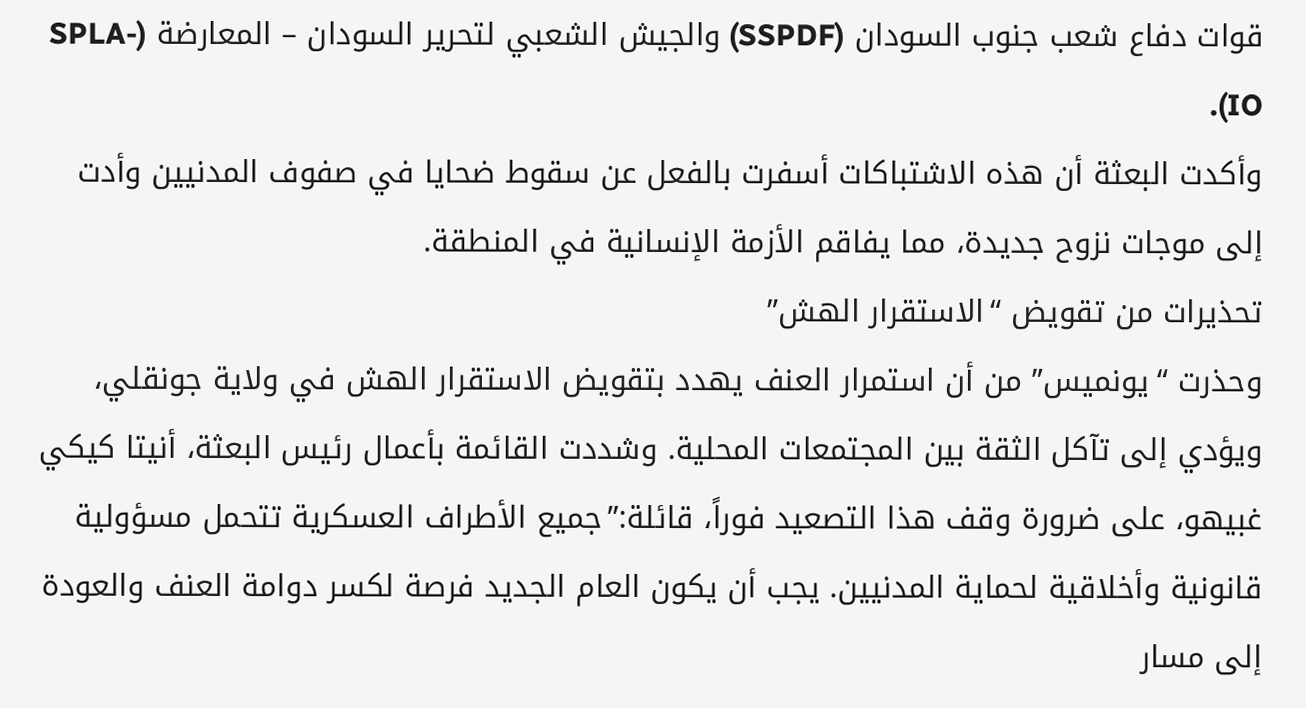قوات دفاع شعب جنوب السودان (SSPDF) والجيش الشعبي لتحرير السودان – المعارضة (SPLA-IO).
وأكدت البعثة أن هذه الاشتباكات أسفرت بالفعل عن سقوط ضحايا في صفوف المدنيين وأدت إلى موجات نزوح جديدة، مما يفاقم الأزمة الإنسانية في المنطقة.
تحذيرات من تقويض “الاستقرار الهش”
وحذرت “يونميس” من أن استمرار العنف يهدد بتقويض الاستقرار الهش في ولاية جونقلي، ويؤدي إلى تآكل الثقة بين المجتمعات المحلية. وشددت القائمة بأعمال رئيس البعثة، أنيتا كيكي غبيهو، على ضرورة وقف هذا التصعيد فوراً، قائلة:”جميع الأطراف العسكرية تتحمل مسؤولية قانونية وأخلاقية لحماية المدنيين. يجب أن يكون العام الجديد فرصة لكسر دوامة العنف والعودة إلى مسار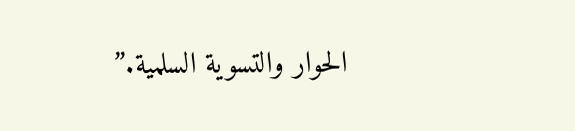الحوار والتسوية السلمية.”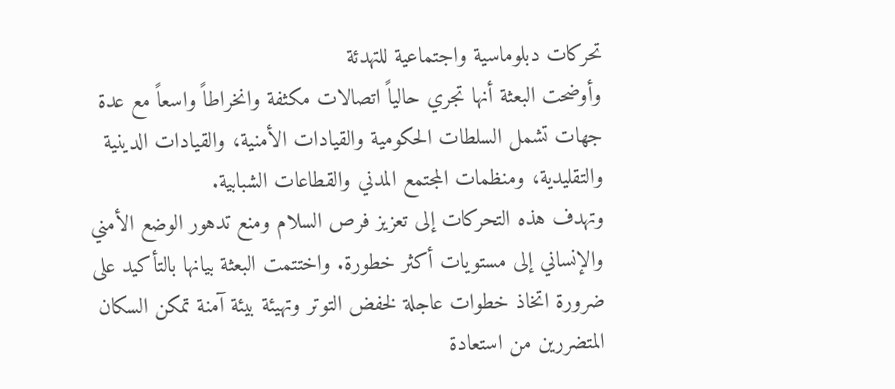تحركات دبلوماسية واجتماعية للتهدئة
وأوضحت البعثة أنها تجري حالياً اتصالات مكثفة وانخراطاً واسعاً مع عدة جهات تشمل السلطات الحكومية والقيادات الأمنية، والقيادات الدينية والتقليدية، ومنظمات المجتمع المدني والقطاعات الشبابية.
وتهدف هذه التحركات إلى تعزيز فرص السلام ومنع تدهور الوضع الأمني والإنساني إلى مستويات أكثر خطورة. واختتمت البعثة بيانها بالتأكيد على ضرورة اتخاذ خطوات عاجلة لخفض التوتر وتهيئة بيئة آمنة تمكن السكان المتضررين من استعادة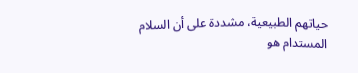حياتهم الطبيعية، مشددة على أن السلام المستدام هو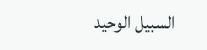السبيل الوحيد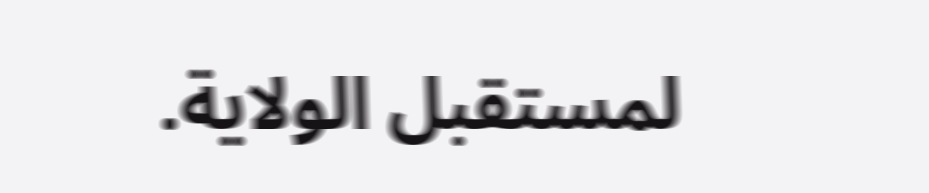لمستقبل الولاية.